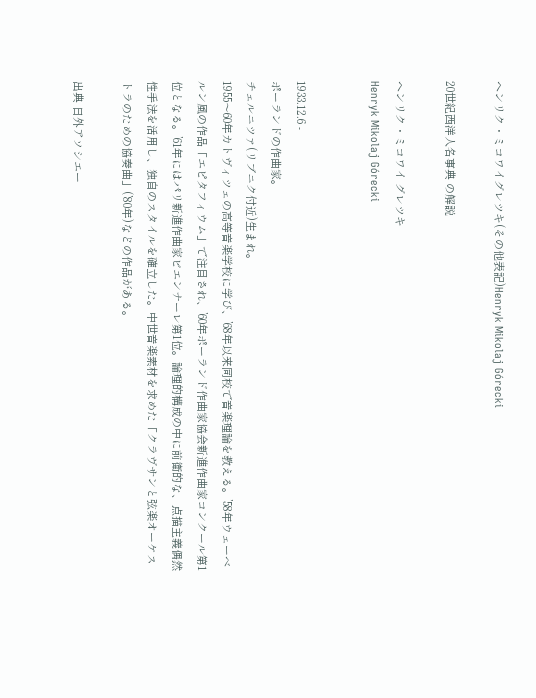ヘンリク・ミコワイグレツキ(その他表記)Henryk Mikolaj Górecki

20世紀西洋人名事典 の解説

ヘンリク・ミコワイ グレツキ
Henryk Mikolaj Górecki


1933.12.6 -
ポーランドの作曲家。
チェルニツァ(リブニク付近)生まれ。
1955〜60年カトヴィツェの高等音楽学校に学び、’68年以来同校で音楽理論を教える。’58年ウェーベルン風の作品「エピタフィウム」で注目され、’60年ポーランド作曲家協会新進作曲家コンクール第1位となる。’61年にはパリ新進作曲家ビエンナーレ第1位。論理的構成の中に前衛的な、点描主義偶然性手法を活用し、独自のスタイルを確立した。中世音楽素材を求めた「クラヴサンと弦楽オーケストラのための協奏曲」(’80年)などの作品がある。

出典 日外アソシエー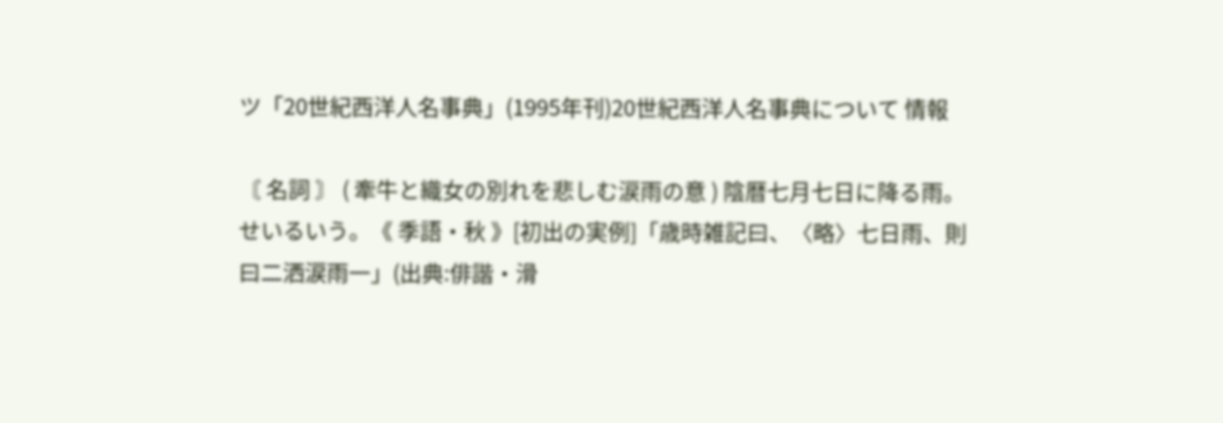ツ「20世紀西洋人名事典」(1995年刊)20世紀西洋人名事典について 情報

〘 名詞 〙 ( 牽牛と織女の別れを悲しむ涙雨の意 ) 陰暦七月七日に降る雨。せいるいう。《 季語・秋 》[初出の実例]「歳時雑記曰、〈略〉七日雨、則曰二洒涙雨一」(出典:俳諧・滑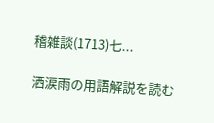稽雑談(1713)七...

洒涙雨の用語解説を読む